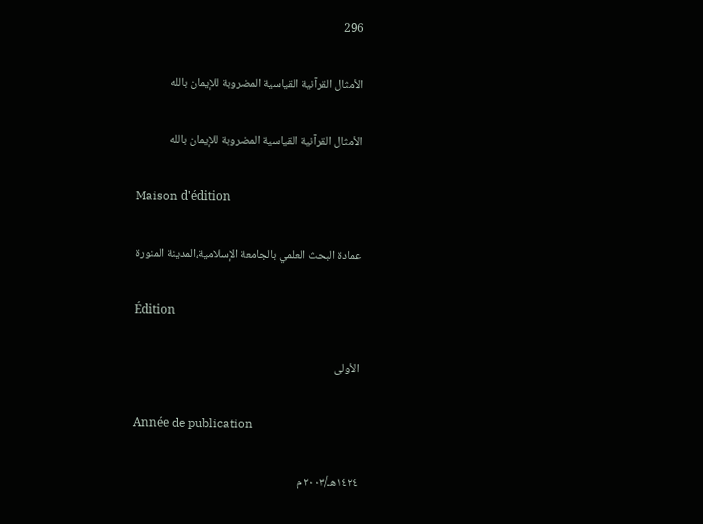296

الأمثال القرآنية القياسية المضروبة للإيمان بالله

الأمثال القرآنية القياسية المضروبة للإيمان بالله

Maison d'édition

عمادة البحث العلمي بالجامعة الإسلامية،المدينة المنورة

Édition

الأولى

Année de publication

١٤٢٤هـ/٢٠٠٣م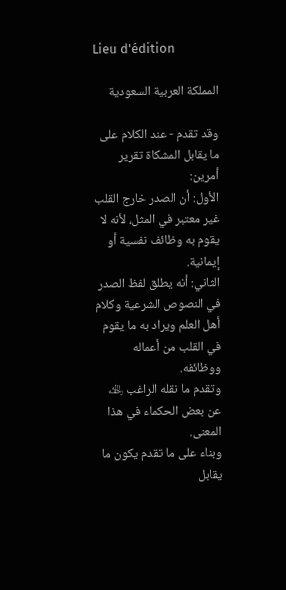Lieu d'édition

المملكة العربية السعودية

وقد تقدم - عند الكلام على ما يقابل المشكاة تقرير أمرين:
الأول: أن الصدر خارج القلب غير معتبر في المثل، لأنه لا يقوم به وظائف نفسية أو إيمانية.
الثاني: أنه يطلق لفظ الصدر في النصوص الشرعية وكلام أهل العلم ويراد به ما يقوم في القلب من أعماله ووظائفه.
وتقدم ما نقله الراغب ﵀ عن بعض الحكماء في هذا المعنى.
وبناء على ما تقدم يكون ما يقابل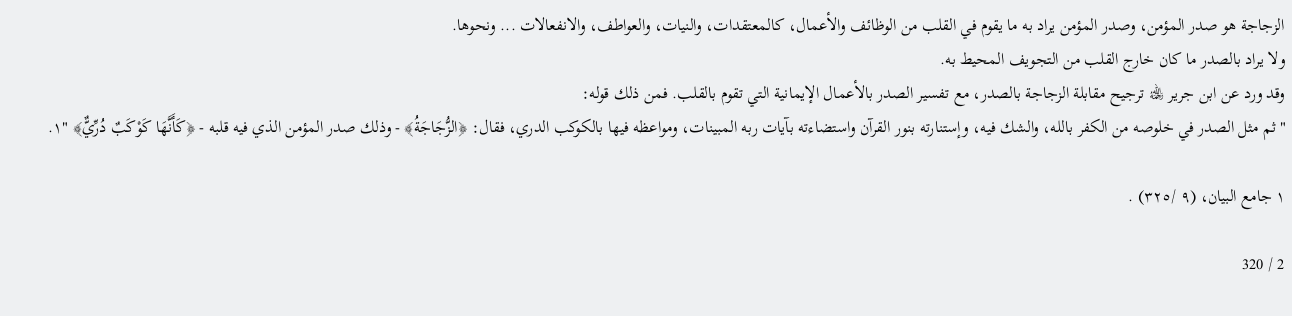الزجاجة هو صدر المؤمن، وصدر المؤمن يراد به ما يقوم في القلب من الوظائف والأعمال، كالمعتقدات، والنيات، والعواطف، والانفعالات ... ونحوها.
ولا يراد بالصدر ما كان خارج القلب من التجويف المحيط به.
وقد ورد عن ابن جرير ﵀ ترجيح مقابلة الزجاجة بالصدر، مع تفسير الصدر بالأعمال الإيمانية التي تقوم بالقلب. فمن ذلك قوله:
"ثم مثل الصدر في خلوصه من الكفر بالله، والشك فيه، وإستنارته بنور القرآن واستضاءته بآيات ربه المبينات، ومواعظه فيها بالكوكب الدري، فقال: ﴿الزُّجَاجَةُ﴾ - وذلك صدر المؤمن الذي فيه قلبه - ﴿كَأَنَّهَا كَوْكَبٌ دُرِّيٌّ﴾ "١.

١ جامع البيان، (٩ /٣٢٥) .

2 / 320